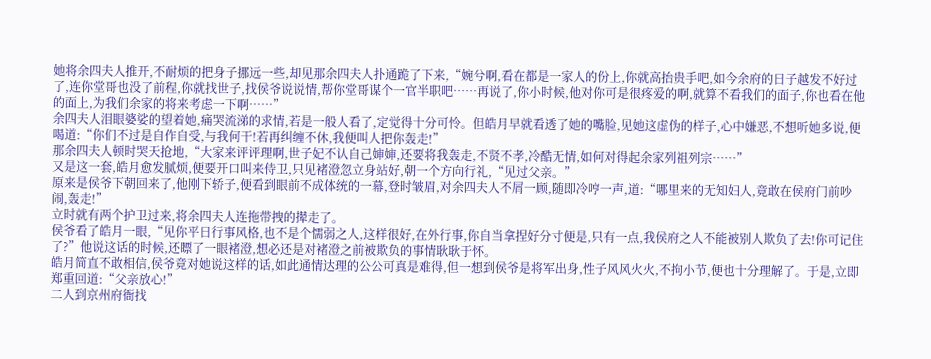她将余四夫人推开,不耐烦的把身子挪远一些,却见那余四夫人扑通跪了下来,“婉兮啊,看在都是一家人的份上,你就高抬贵手吧,如今余府的日子越发不好过了,连你堂哥也没了前程,你就找世子,找侯爷说说情,帮你堂哥谋个一官半职吧……再说了,你小时候,他对你可是很疼爱的啊,就算不看我们的面子,你也看在他的面上,为我们余家的将来考虑一下啊……”
余四夫人泪眼婆娑的望着她,痛哭流涕的求情,若是一般人看了,定觉得十分可怜。但皓月早就看透了她的嘴脸,见她这虚伪的样子,心中嫌恶,不想听她多说,便喝道:“你们不过是自作自受,与我何干!若再纠缠不休,我便叫人把你轰走!”
那余四夫人顿时哭天抢地,“大家来评评理啊,世子妃不认自己婶婶,还要将我轰走,不贤不孝,冷酷无情,如何对得起余家列祖列宗……”
又是这一套,皓月愈发腻烦,便要开口叫来侍卫,只见褚澄忽立身站好,朝一个方向行礼,“见过父亲。”
原来是侯爷下朝回来了,他刚下轿子,便看到眼前不成体统的一幕,登时皱眉,对余四夫人不屑一顾,随即冷哼一声,道:“哪里来的无知妇人,竟敢在侯府门前吵闹,轰走!”
立时就有两个护卫过来,将余四夫人连拖带拽的撵走了。
侯爷看了皓月一眼,“见你平日行事风格,也不是个懦弱之人,这样很好,在外行事,你自当拿捏好分寸便是,只有一点,我侯府之人不能被别人欺负了去!你可记住了?”他说这话的时候,还瞟了一眼褚澄,想必还是对褚澄之前被欺负的事情耿耿于怀。
皓月简直不敢相信,侯爷竟对她说这样的话,如此通情达理的公公可真是难得,但一想到侯爷是将军出身,性子风风火火,不拘小节,便也十分理解了。于是,立即郑重回道:“父亲放心!”
二人到京州府衙找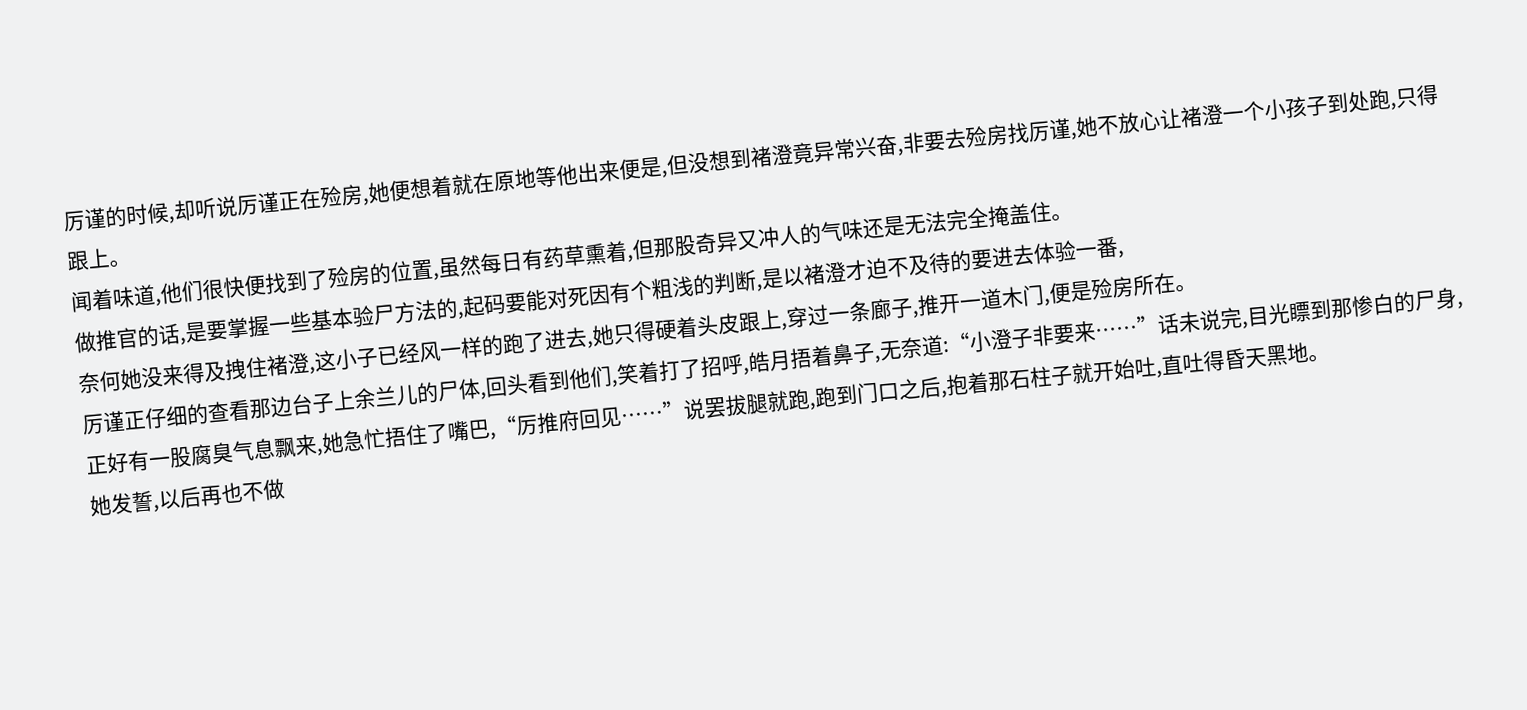厉谨的时候,却听说厉谨正在殓房,她便想着就在原地等他出来便是,但没想到褚澄竟异常兴奋,非要去殓房找厉谨,她不放心让褚澄一个小孩子到处跑,只得跟上。
闻着味道,他们很快便找到了殓房的位置,虽然每日有药草熏着,但那股奇异又冲人的气味还是无法完全掩盖住。
做推官的话,是要掌握一些基本验尸方法的,起码要能对死因有个粗浅的判断,是以褚澄才迫不及待的要进去体验一番,
奈何她没来得及拽住褚澄,这小子已经风一样的跑了进去,她只得硬着头皮跟上,穿过一条廊子,推开一道木门,便是殓房所在。
厉谨正仔细的查看那边台子上余兰儿的尸体,回头看到他们,笑着打了招呼,皓月捂着鼻子,无奈道:“小澄子非要来……”话未说完,目光瞟到那惨白的尸身,正好有一股腐臭气息飘来,她急忙捂住了嘴巴,“厉推府回见……”说罢拔腿就跑,跑到门口之后,抱着那石柱子就开始吐,直吐得昏天黑地。
她发誓,以后再也不做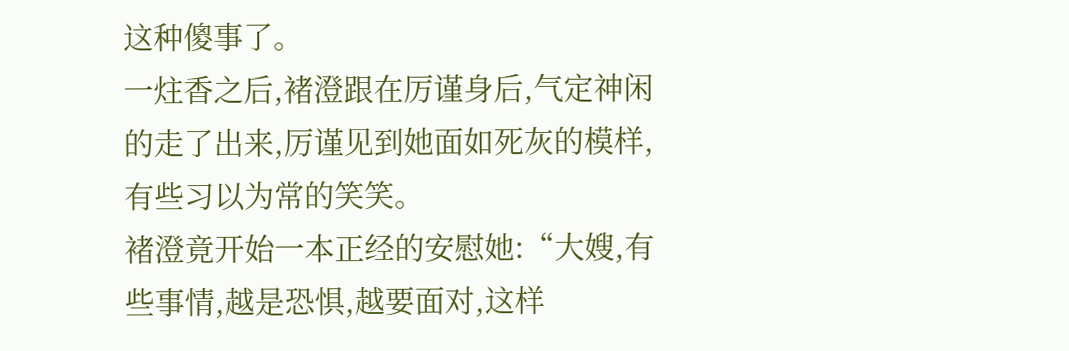这种傻事了。
一炷香之后,褚澄跟在厉谨身后,气定神闲的走了出来,厉谨见到她面如死灰的模样,有些习以为常的笑笑。
褚澄竟开始一本正经的安慰她:“大嫂,有些事情,越是恐惧,越要面对,这样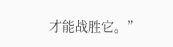才能战胜它。”